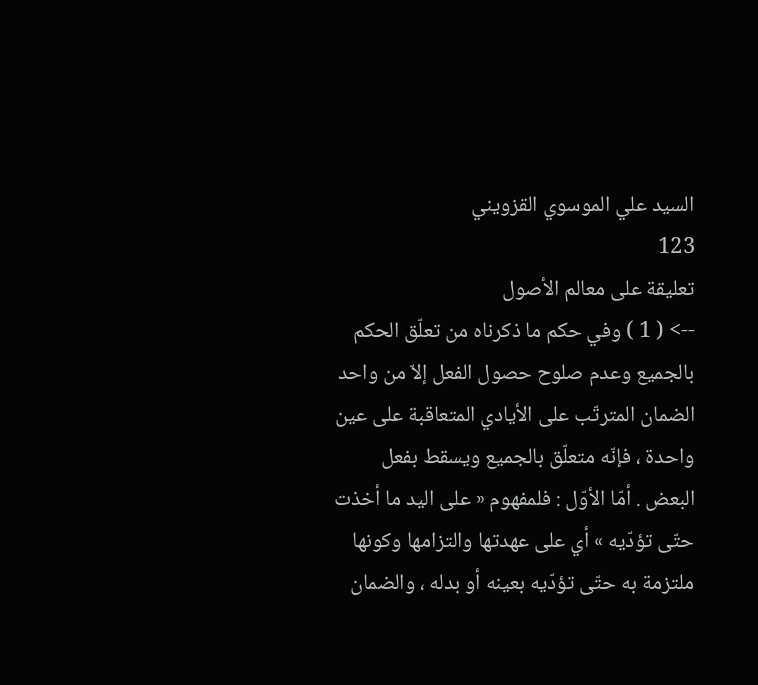السيد علي الموسوي القزويني
123
تعليقة على معالم الأصول
--> ( 1 ) وفي حكم ما ذكرناه من تعلّق الحكم بالجميع وعدم صلوح حصول الفعل إلاّ من واحد الضمان المترتّب على الأيادي المتعاقبة على عين واحدة ، فإنّه متعلّق بالجميع ويسقط بفعل البعض . أمّا الأوّل : فلمفهوم « على اليد ما أخذت حتّى تؤدّيه » أي على عهدتها والتزامها وكونها ملتزمة به حتّى تؤدّيه بعينه أو بدله ، والضمان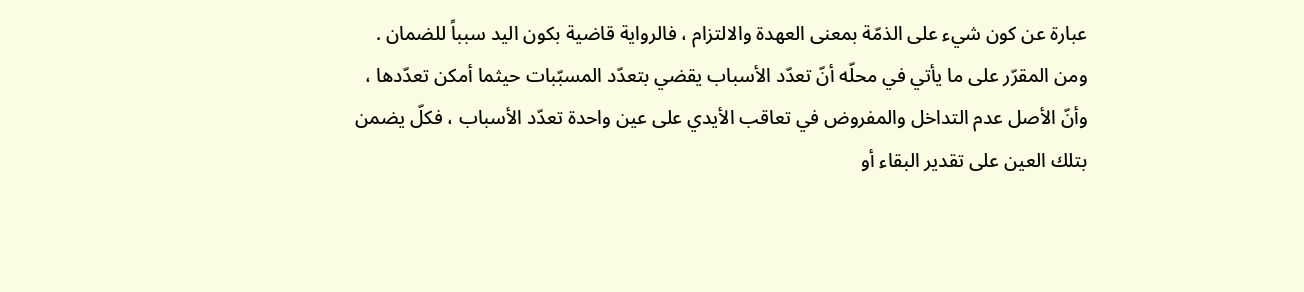عبارة عن كون شيء على الذمّة بمعنى العهدة والالتزام ، فالرواية قاضية بكون اليد سبباً للضمان . ومن المقرّر على ما يأتي في محلّه أنّ تعدّد الأسباب يقضي بتعدّد المسبّبات حيثما أمكن تعدّدها ، وأنّ الأصل عدم التداخل والمفروض في تعاقب الأيدي على عين واحدة تعدّد الأسباب ، فكلّ يضمن بتلك العين على تقدير البقاء أو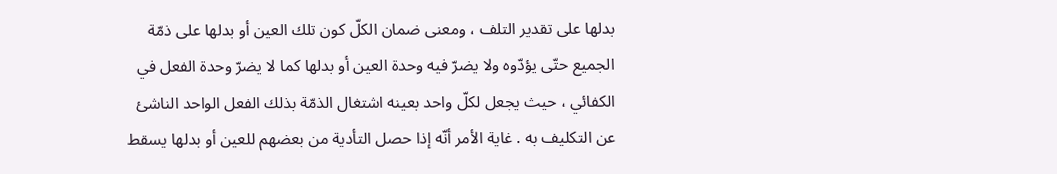بدلها على تقدير التلف ، ومعنى ضمان الكلّ كون تلك العين أو بدلها على ذمّة الجميع حتّى يؤدّوه ولا يضرّ فيه وحدة العين أو بدلها كما لا يضرّ وحدة الفعل في الكفائي ، حيث يجعل لكلّ واحد بعينه اشتغال الذمّة بذلك الفعل الواحد الناشئ عن التكليف به . غاية الأمر أنّه إذا حصل التأدية من بعضهم للعين أو بدلها يسقط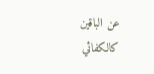عن الباقين كالكفائي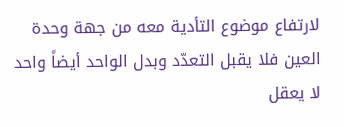لارتفاع موضوع التأدية معه من جهة وحدة العين فلا يقبل التعدّد وبدل الواحد أيضاً واحد لا يعقل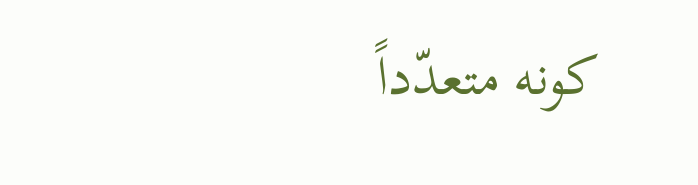كونه متعدّداً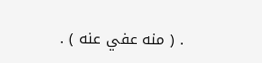. ( منه عفي عنه ) .